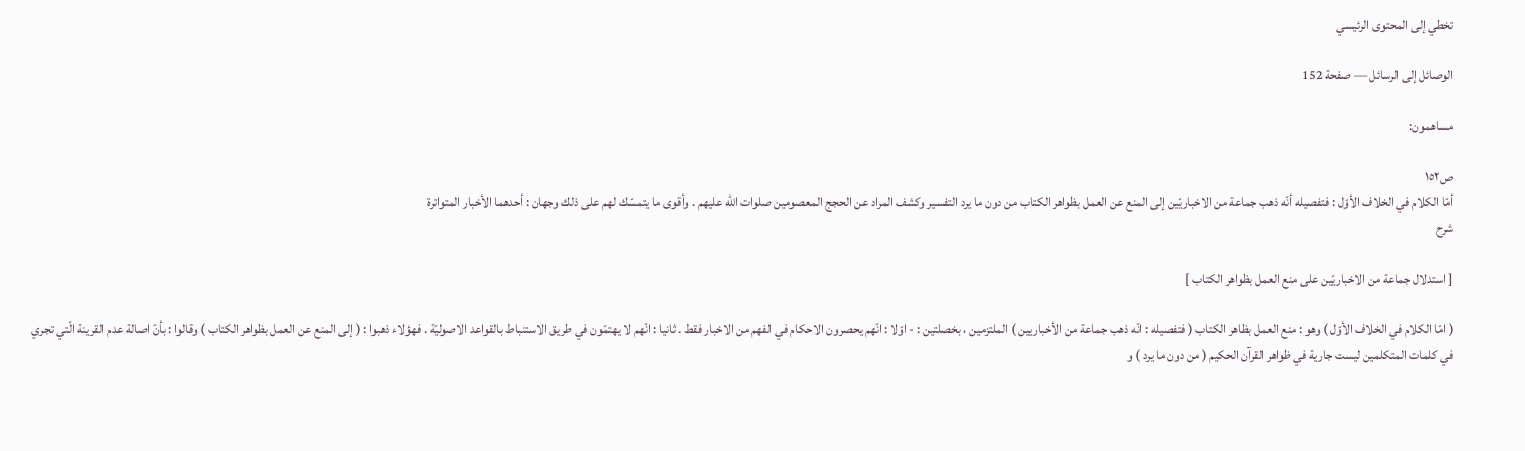تخطي إلى المحتوى الرئيسي

الوصائل إلى الرسائل — صفحة 152

مساهمون:

ص١٥٢
أمّا الكلام في الخلاف الأوّل : فتفصيله أنّه ذهب جماعة من الاخباريّين إلى المنع عن العمل بظواهر الكتاب من دون ما يرد التفسير وكشف المراد عن الحجج المعصومين صلوات اللّه عليهم . وأقوى ما يتمسّك لهم على ذلك وجهان : أحدهما الأخبار المتواترة
شرح

[ استدلال جماعة من الاخباريّين على منع العمل بظواهر الكتاب ]

( امّا الكلام في الخلاف الأوّل ) وهو : منع العمل بظاهر الكتاب ( فتفصيله : انّه ذهب جماعة من الأخباريين ) الملتزمين ، بخصلتين : - اوّلا : انّهم يحصرون الاحكام في الفهم من الاخبار فقط . ثانيا : انّهم لا يهتمّون في طريق الاستنباط بالقواعد الاصوليّة . فهؤلاء ذهبوا : ( إلى المنع عن العمل بظواهر الكتاب ) وقالوا : بأنّ اصالة عدم القرينة الّتي تجري في كلمات المتكلمين ليست جارية في ظواهر القرآن الحكيم ( من دون ما يرد ) و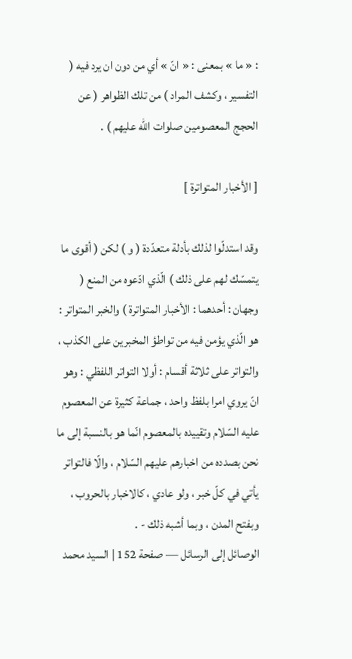: « ما » بمعنى : « انّ » أي من دون ان يرد فيه ( التفسير ، وكشف المراد ) من تلك الظواهر ( عن الحجج المعصومين صلوات اللّه عليهم ) .

[ الأخبار المتواترة ]

وقد استدلّوا لذلك بأدلة متعدّدة ( و ) لكن ( أقوى ما يتمسّك لهم على ذلك ) الّذي ادّعوه من المنع ( وجهان : أحدهما : الأخبار المتواترة ) والخبر المتواتر : هو الّذي يؤمن فيه من تواطؤ المخبرين على الكذب ، والتواتر على ثلاثة أقسام : أولا التواتر اللفظي : وهو انّ يروي امرا بلفظ واحد ، جماعة كثيرة عن المعصوم عليه السّلام وتقييده بالمعصوم انّما هو بالنسبة إلى ما نحن بصدده من اخبارهم عليهم السّلام ، والّا فالتواتر يأتي في كلّ خبر ، ولو عادي ، كالاخبار بالحروب ، وبفتح المدن ، وبما أشبه ذلك - .
الوصائل إلى الرسائل — صفحة 152 | السيد محمد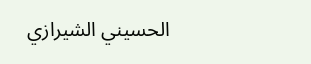الحسيني الشيرازي